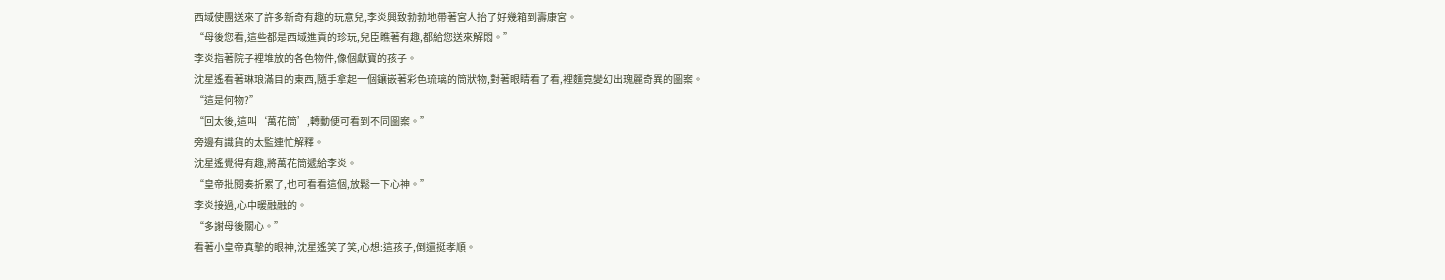西域使團送來了許多新奇有趣的玩意兒,李炎興致勃勃地帶著宮人抬了好幾箱到壽康宮。
“母後您看,這些都是西域進貢的珍玩,兒臣瞧著有趣,都給您送來解悶。”
李炎指著院子裡堆放的各色物件,像個獻寶的孩子。
沈星遙看著琳琅滿目的東西,隨手拿起一個鑲嵌著彩色琉璃的筒狀物,對著眼睛看了看,裡麵竟變幻出瑰麗奇異的圖案。
“這是何物?”
“回太後,這叫‘萬花筒’,轉動便可看到不同圖案。”
旁邊有識貨的太監連忙解釋。
沈星遙覺得有趣,將萬花筒遞給李炎。
“皇帝批閱奏折累了,也可看看這個,放鬆一下心神。”
李炎接過,心中暖融融的。
“多謝母後關心。”
看著小皇帝真摯的眼神,沈星遙笑了笑,心想:這孩子,倒還挺孝順。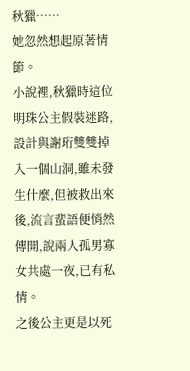秋獵……
她忽然想起原著情節。
小說裡,秋獵時這位明珠公主假裝迷路,設計與謝珩雙雙掉入一個山洞,雖未發生什麼,但被救出來後,流言蜚語便悄然傳開,說兩人孤男寡女共處一夜,已有私情。
之後公主更是以死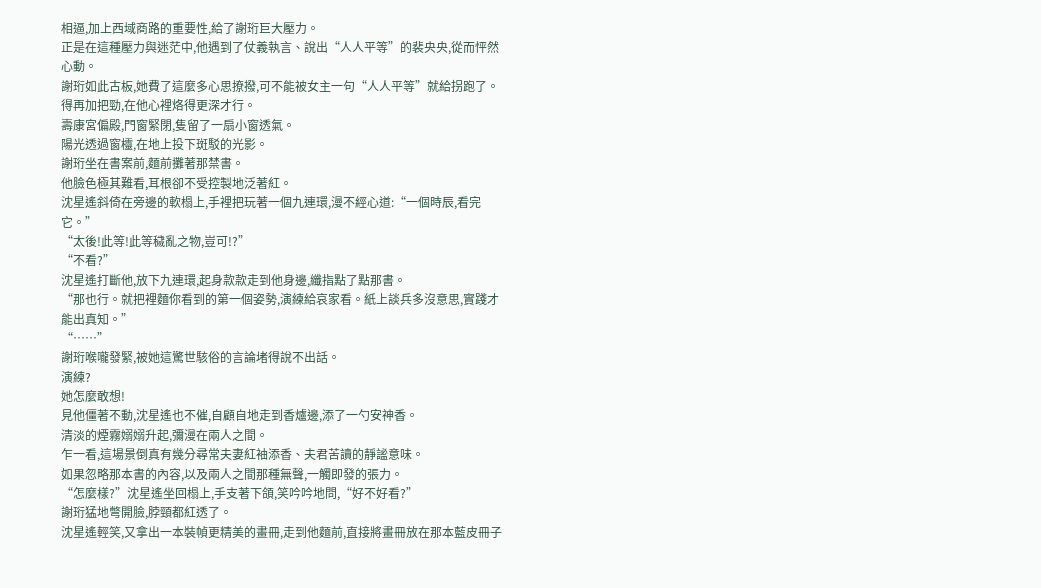相逼,加上西域商路的重要性,給了謝珩巨大壓力。
正是在這種壓力與迷茫中,他遇到了仗義執言、說出“人人平等”的裴央央,從而怦然心動。
謝珩如此古板,她費了這麼多心思撩撥,可不能被女主一句“人人平等”就給拐跑了。
得再加把勁,在他心裡烙得更深才行。
壽康宮偏殿,門窗緊閉,隻留了一扇小窗透氣。
陽光透過窗欞,在地上投下斑駁的光影。
謝珩坐在書案前,麵前攤著那禁書。
他臉色極其難看,耳根卻不受控製地泛著紅。
沈星遙斜倚在旁邊的軟榻上,手裡把玩著一個九連環,漫不經心道:“一個時辰,看完它。”
“太後!此等!此等穢亂之物,豈可!?”
“不看?”
沈星遙打斷他,放下九連環,起身款款走到他身邊,纖指點了點那書。
“那也行。就把裡麵你看到的第一個姿勢,演練給哀家看。紙上談兵多沒意思,實踐才能出真知。”
“……”
謝珩喉嚨發緊,被她這驚世駭俗的言論堵得說不出話。
演練?
她怎麼敢想!
見他僵著不動,沈星遙也不催,自顧自地走到香爐邊,添了一勺安神香。
清淡的煙霧嫋嫋升起,彌漫在兩人之間。
乍一看,這場景倒真有幾分尋常夫妻紅袖添香、夫君苦讀的靜謐意味。
如果忽略那本書的內容,以及兩人之間那種無聲,一觸即發的張力。
“怎麼樣?”沈星遙坐回榻上,手支著下頜,笑吟吟地問,“好不好看?”
謝珩猛地彆開臉,脖頸都紅透了。
沈星遙輕笑,又拿出一本裝幀更精美的畫冊,走到他麵前,直接將畫冊放在那本藍皮冊子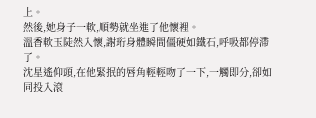上。
然後,她身子一軟,順勢就坐進了他懷裡。
溫香軟玉陡然入懷,謝珩身體瞬間僵硬如鐵石,呼吸都停滯了。
沈星遙仰頭,在他緊抿的唇角輕輕吻了一下,一觸即分,卻如同投入滾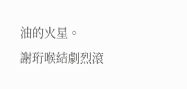油的火星。
謝珩喉結劇烈滾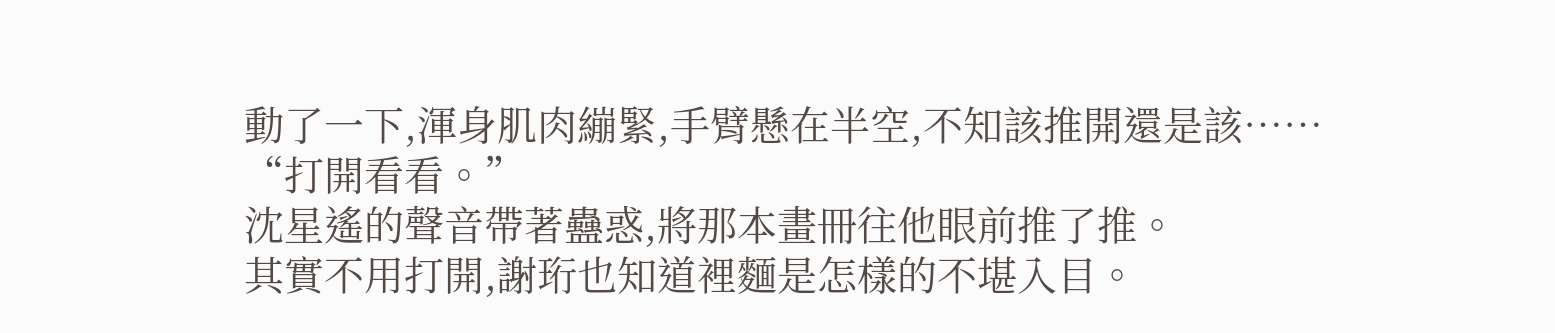動了一下,渾身肌肉繃緊,手臂懸在半空,不知該推開還是該……
“打開看看。”
沈星遙的聲音帶著蠱惑,將那本畫冊往他眼前推了推。
其實不用打開,謝珩也知道裡麵是怎樣的不堪入目。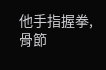他手指握拳,骨節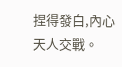捏得發白,內心天人交戰。